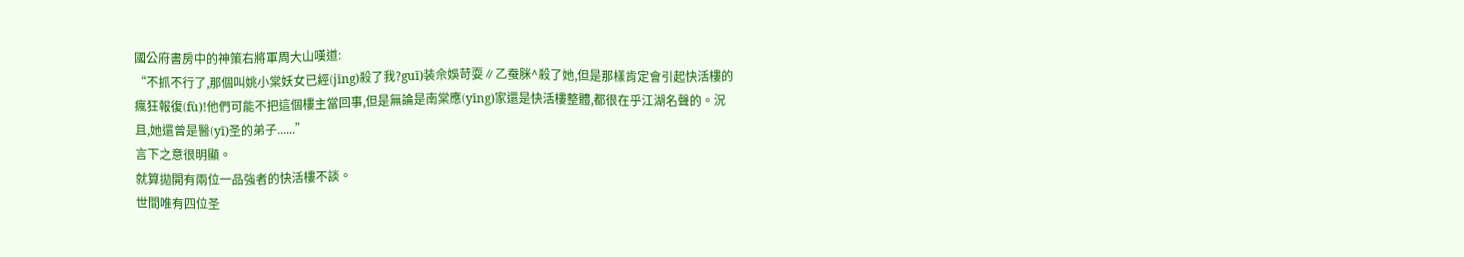國公府書房中的神策右將軍周大山嘆道:
“不抓不行了,那個叫姚小棠妖女已經(jīng)殺了我?guī)装佘娛苛耍∥乙蚕脒^殺了她,但是那樣肯定會引起快活樓的瘋狂報復(fù)!他們可能不把這個樓主當回事,但是無論是南棠應(yīng)家還是快活樓整體,都很在乎江湖名聲的。況且,她還曾是醫(yī)圣的弟子......”
言下之意很明顯。
就算拋開有兩位一品強者的快活樓不談。
世間唯有四位圣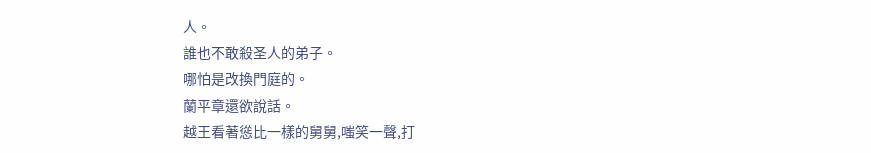人。
誰也不敢殺圣人的弟子。
哪怕是改換門庭的。
蘭平章還欲說話。
越王看著慫比一樣的舅舅,嗤笑一聲,打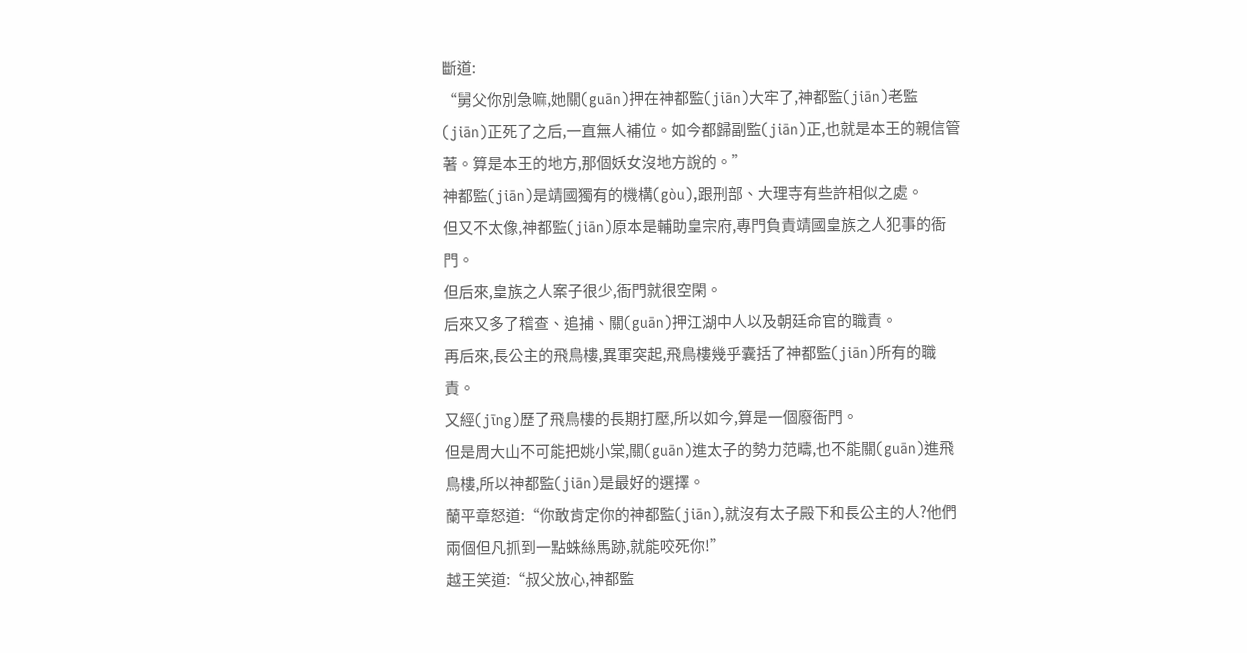斷道:
“舅父你別急嘛,她關(guān)押在神都監(jiān)大牢了,神都監(jiān)老監(jiān)正死了之后,一直無人補位。如今都歸副監(jiān)正,也就是本王的親信管著。算是本王的地方,那個妖女沒地方說的。”
神都監(jiān)是靖國獨有的機構(gòu),跟刑部、大理寺有些許相似之處。
但又不太像,神都監(jiān)原本是輔助皇宗府,專門負責靖國皇族之人犯事的衙門。
但后來,皇族之人案子很少,衙門就很空閑。
后來又多了稽查、追捕、關(guān)押江湖中人以及朝廷命官的職責。
再后來,長公主的飛鳥樓,異軍突起,飛鳥樓幾乎囊括了神都監(jiān)所有的職責。
又經(jīng)歷了飛鳥樓的長期打壓,所以如今,算是一個廢衙門。
但是周大山不可能把姚小棠,關(guān)進太子的勢力范疇,也不能關(guān)進飛鳥樓,所以神都監(jiān)是最好的選擇。
蘭平章怒道:“你敢肯定你的神都監(jiān),就沒有太子殿下和長公主的人?他們兩個但凡抓到一點蛛絲馬跡,就能咬死你!”
越王笑道:“叔父放心,神都監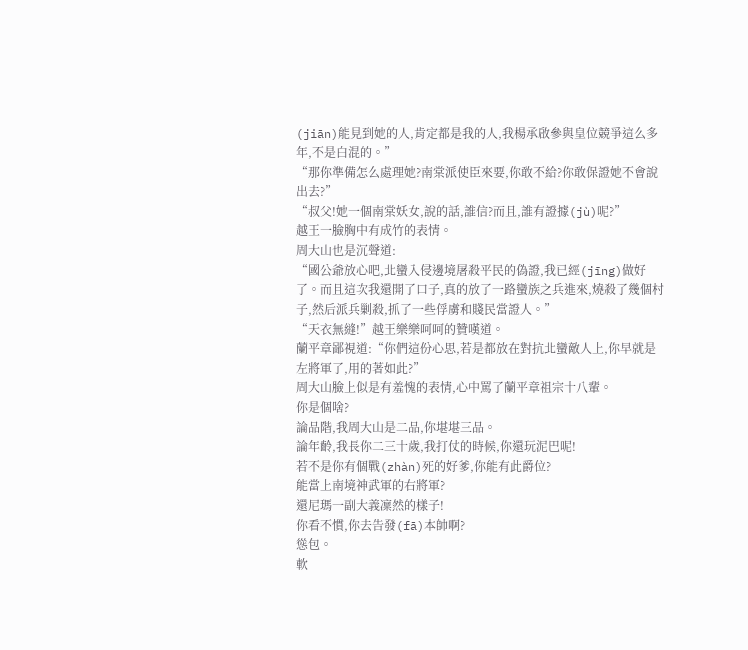(jiān)能見到她的人,肯定都是我的人,我楊承啟參與皇位競爭這么多年,不是白混的。”
“那你準備怎么處理她?南棠派使臣來要,你敢不給?你敢保證她不會說出去?”
“叔父!她一個南棠妖女,說的話,誰信?而且,誰有證據(jù)呢?”
越王一臉胸中有成竹的表情。
周大山也是沉聲道:
“國公爺放心吧,北蠻入侵邊境屠殺平民的偽證,我已經(jīng)做好了。而且這次我還開了口子,真的放了一路蠻族之兵進來,燒殺了幾個村子,然后派兵剿殺,抓了一些俘虜和賤民當證人。”
“天衣無縫!”越王樂樂呵呵的贊嘆道。
蘭平章鄙視道:“你們這份心思,若是都放在對抗北蠻敵人上,你早就是左將軍了,用的著如此?”
周大山臉上似是有羞愧的表情,心中罵了蘭平章祖宗十八輩。
你是個啥?
論品階,我周大山是二品,你堪堪三品。
論年齡,我長你二三十歲,我打仗的時候,你還玩泥巴呢!
若不是你有個戰(zhàn)死的好爹,你能有此爵位?
能當上南境神武軍的右將軍?
還尼瑪一副大義凜然的樣子!
你看不慣,你去告發(fā)本帥啊?
慫包。
軟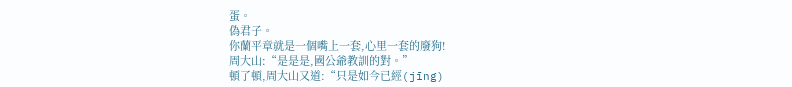蛋。
偽君子。
你蘭平章就是一個嘴上一套,心里一套的廢狗!
周大山:“是是是,國公爺教訓的對。”
頓了頓,周大山又道:“只是如今已經(jīng)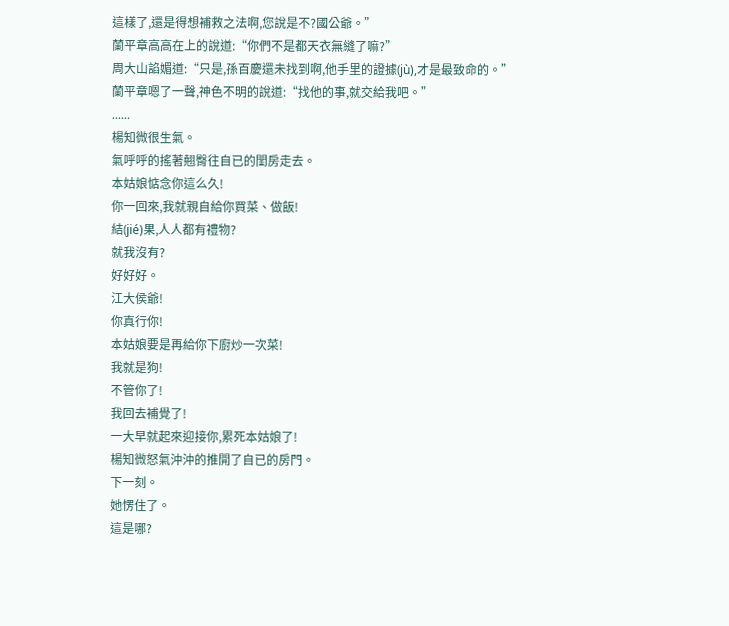這樣了,還是得想補救之法啊,您說是不?國公爺。”
蘭平章高高在上的說道:“你們不是都天衣無縫了嘛?”
周大山諂媚道:“只是,孫百慶還未找到啊,他手里的證據(jù),才是最致命的。”
蘭平章嗯了一聲,神色不明的說道:“找他的事,就交給我吧。”
......
楊知微很生氣。
氣呼呼的搖著翹臀往自已的閨房走去。
本姑娘惦念你這么久!
你一回來,我就親自給你買菜、做飯!
結(jié)果,人人都有禮物?
就我沒有?
好好好。
江大侯爺!
你真行你!
本姑娘要是再給你下廚炒一次菜!
我就是狗!
不管你了!
我回去補覺了!
一大早就起來迎接你,累死本姑娘了!
楊知微怒氣沖沖的推開了自已的房門。
下一刻。
她愣住了。
這是哪?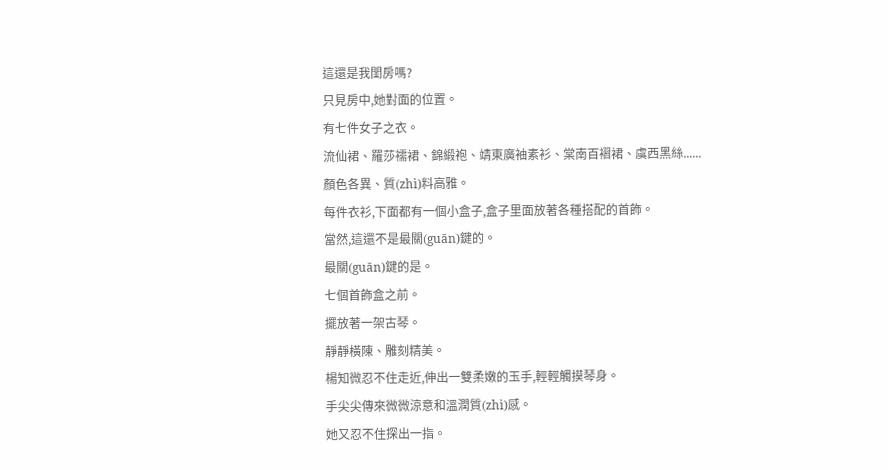這還是我閨房嗎?
只見房中,她對面的位置。
有七件女子之衣。
流仙裙、羅莎襦裙、錦緞袍、靖東廣袖素衫、棠南百褶裙、虞西黑絲......
顏色各異、質(zhì)料高雅。
每件衣衫,下面都有一個小盒子,盒子里面放著各種搭配的首飾。
當然,這還不是最關(guān)鍵的。
最關(guān)鍵的是。
七個首飾盒之前。
擺放著一架古琴。
靜靜橫陳、雕刻精美。
楊知微忍不住走近,伸出一雙柔嫩的玉手,輕輕觸摸琴身。
手尖尖傳來微微涼意和溫潤質(zhì)感。
她又忍不住探出一指。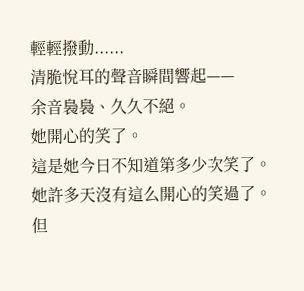輕輕撥動......
清脆悅耳的聲音瞬間響起——
余音裊裊、久久不絕。
她開心的笑了。
這是她今日不知道第多少次笑了。
她許多天沒有這么開心的笑過了。
但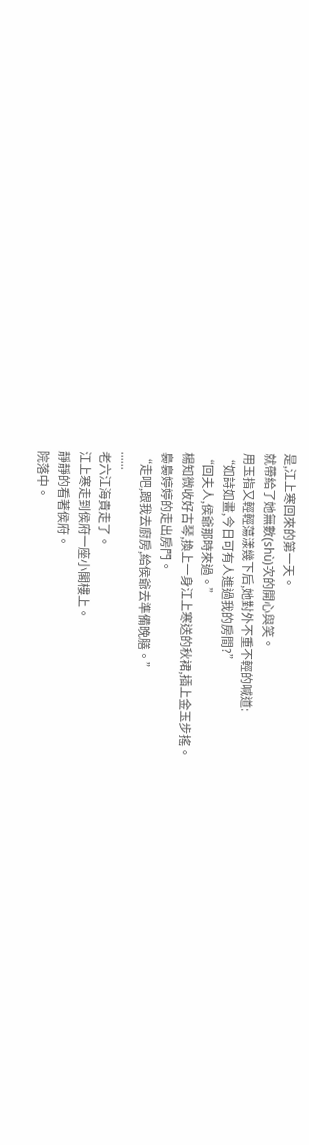是,江上寒回來的第一天。
就帶給了她無數(shù)次的開心與笑。
用玉指又輕輕蕩漾幾下后,她對外不重不輕的喊道:
“如詩如畫,今日可有人進過我的房間?”
“回夫人,侯爺那時來過。”
楊知微收好古琴,換上一身江上寒送的秋裙,插上金玉步搖。
裊裊婷婷的走出房門。
“走吧,跟我去廚房,給侯爺去準備晚膳。”
......
老六江海貴走了。
江上寒走到侯府一座小閣樓上。
靜靜的看著侯府。
院落中。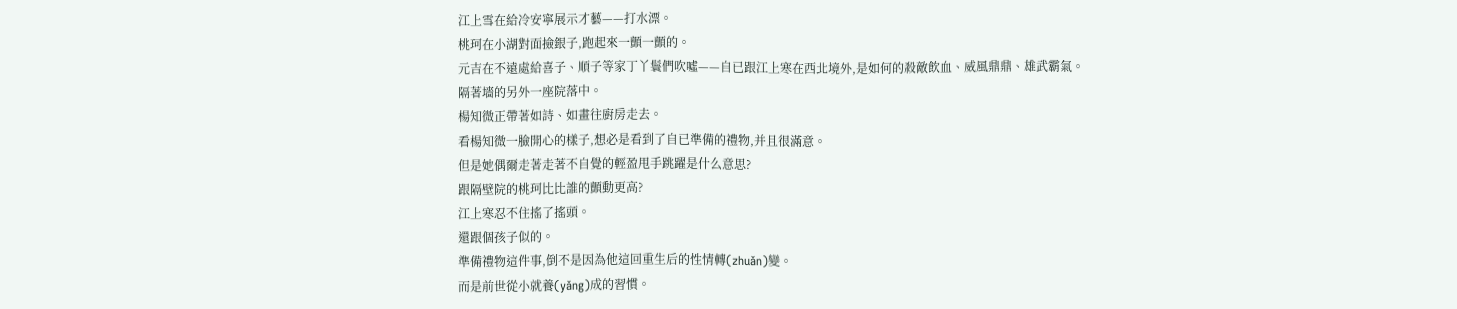江上雪在給冷安寧展示才藝——打水漂。
桃珂在小湖對面撿銀子,跑起來一顫一顫的。
元吉在不遠處給喜子、順子等家丁丫鬟們吹噓——自已跟江上寒在西北境外,是如何的殺敵飲血、威風鼎鼎、雄武霸氣。
隔著墻的另外一座院落中。
楊知微正帶著如詩、如畫往廚房走去。
看楊知微一臉開心的樣子,想必是看到了自已準備的禮物,并且很滿意。
但是她偶爾走著走著不自覺的輕盈甩手跳躍是什么意思?
跟隔壁院的桃珂比比誰的顫動更高?
江上寒忍不住搖了搖頭。
還跟個孩子似的。
準備禮物這件事,倒不是因為他這回重生后的性情轉(zhuǎn)變。
而是前世從小就養(yǎng)成的習慣。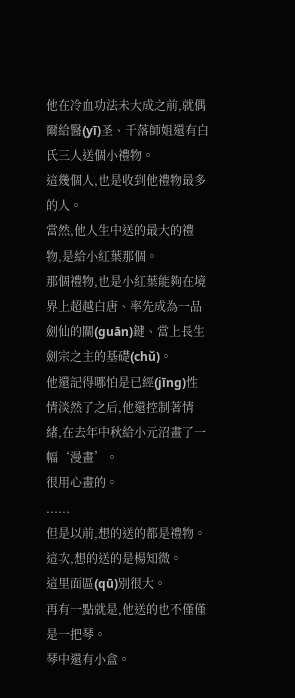他在冷血功法未大成之前,就偶爾給醫(yī)圣、千落師姐還有白氏三人送個小禮物。
這幾個人,也是收到他禮物最多的人。
當然,他人生中送的最大的禮物,是給小紅葉那個。
那個禮物,也是小紅葉能夠在境界上超越白唐、率先成為一品劍仙的關(guān)鍵、當上長生劍宗之主的基礎(chǔ)。
他還記得哪怕是已經(jīng)性情淡然了之后,他還控制著情緒,在去年中秋給小元沼畫了一幅‘漫畫’。
很用心畫的。
......
但是以前,想的送的都是禮物。
這次,想的送的是楊知微。
這里面區(qū)別很大。
再有一點就是,他送的也不僅僅是一把琴。
琴中還有小盒。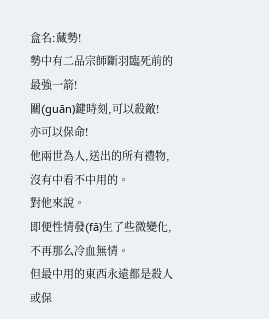盒名:藏勢!
勢中有二品宗師斷羽臨死前的最強一箭!
關(guān)鍵時刻,可以殺敵!
亦可以保命!
他兩世為人,送出的所有禮物,沒有中看不中用的。
對他來說。
即便性情發(fā)生了些微變化,不再那么冷血無情。
但最中用的東西永遠都是殺人或保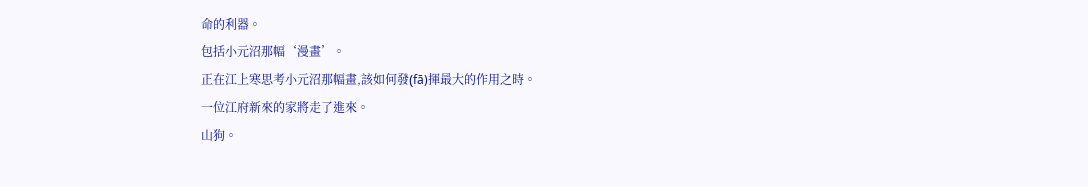命的利器。
包括小元沼那幅‘漫畫’。
正在江上寒思考小元沼那幅畫,該如何發(fā)揮最大的作用之時。
一位江府新來的家將走了進來。
山狗。